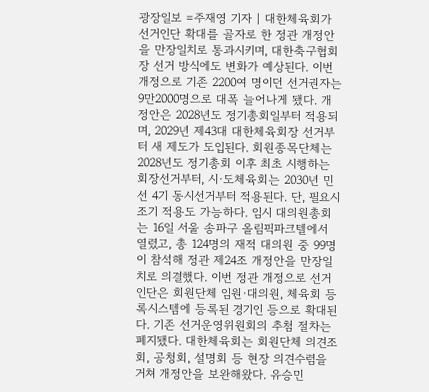광장일보 =주재영 기자 | 대한체육회가 선거인단 확대를 골자로 한 정관 개정안을 만장일치로 통과시키며, 대한축구협회장 선거 방식에도 변화가 예상된다. 이번 개정으로 기존 2200여 명이던 선거권자는 9만2000명으로 대폭 늘어나게 됐다. 개정안은 2028년도 정기총회일부터 적용되며, 2029년 제43대 대한체육회장 선거부터 새 제도가 도입된다. 회원종목단체는 2028년도 정기총회 이후 최초 시행하는 회장선거부터, 시·도체육회는 2030년 민선 4기 동시선거부터 적용된다. 단, 필요시 조기 적용도 가능하다. 임시 대의원총회는 16일 서울 송파구 올림픽파크텔에서 열렸고, 총 124명의 재적 대의원 중 99명이 참석해 정관 제24조 개정안을 만장일치로 의결했다. 이번 정관 개정으로 선거인단은 회원단체 임원·대의원, 체육회 등록시스템에 등록된 경기인 등으로 확대된다. 기존 선거운영위원회의 추첨 절차는 폐지됐다. 대한체육회는 회원단체 의견조회, 공청회, 설명회 등 현장 의견수렴을 거쳐 개정안을 보완해왔다. 유승민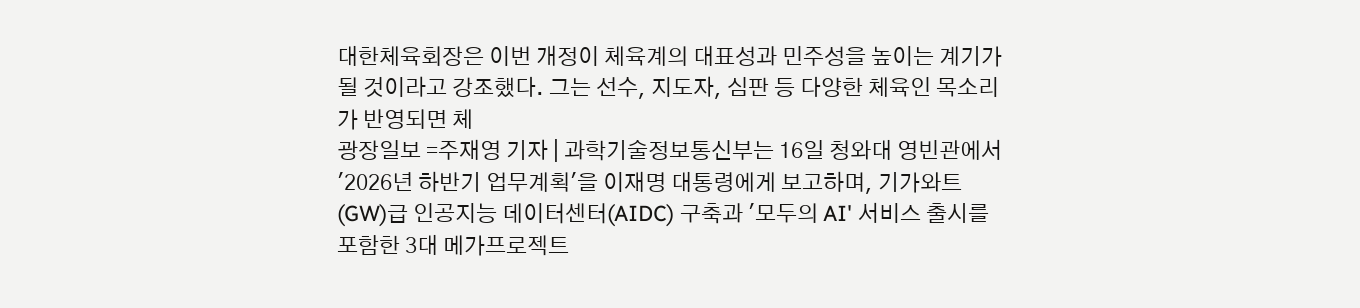대한체육회장은 이번 개정이 체육계의 대표성과 민주성을 높이는 계기가 될 것이라고 강조했다. 그는 선수, 지도자, 심판 등 다양한 체육인 목소리가 반영되면 체
광장일보 =주재영 기자 | 과학기술정보통신부는 16일 청와대 영빈관에서 '2026년 하반기 업무계획'을 이재명 대통령에게 보고하며, 기가와트(GW)급 인공지능 데이터센터(AIDC) 구축과 '모두의 AI' 서비스 출시를 포함한 3대 메가프로젝트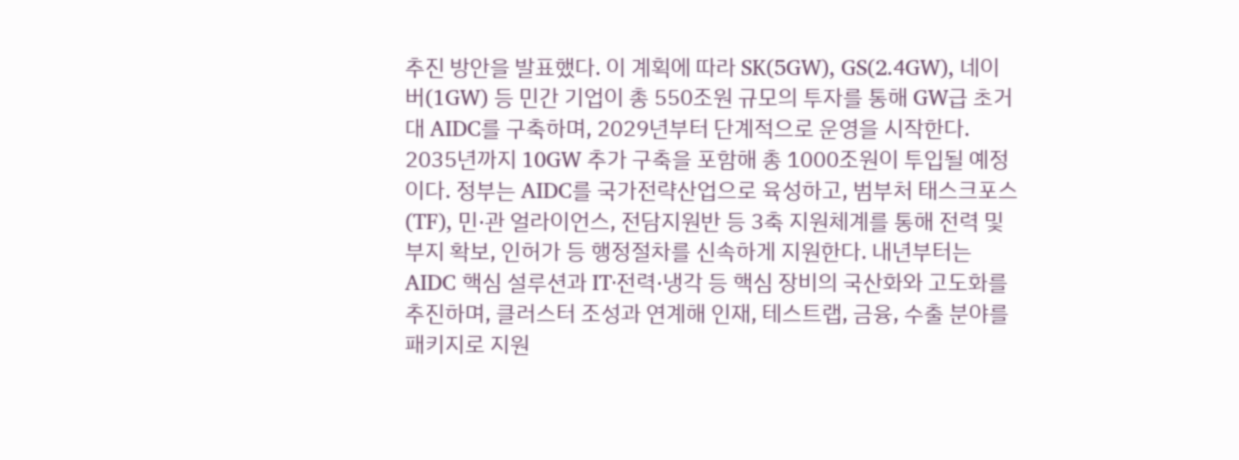추진 방안을 발표했다. 이 계획에 따라 SK(5GW), GS(2.4GW), 네이버(1GW) 등 민간 기업이 총 550조원 규모의 투자를 통해 GW급 초거대 AIDC를 구축하며, 2029년부터 단계적으로 운영을 시작한다. 2035년까지 10GW 추가 구축을 포함해 총 1000조원이 투입될 예정이다. 정부는 AIDC를 국가전략산업으로 육성하고, 범부처 태스크포스(TF), 민·관 얼라이언스, 전담지원반 등 3축 지원체계를 통해 전력 및 부지 확보, 인허가 등 행정절차를 신속하게 지원한다. 내년부터는 AIDC 핵심 설루션과 IT·전력·냉각 등 핵심 장비의 국산화와 고도화를 추진하며, 클러스터 조성과 연계해 인재, 테스트랩, 금융, 수출 분야를 패키지로 지원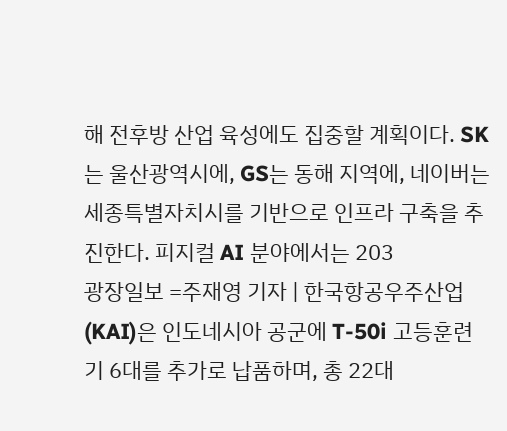해 전후방 산업 육성에도 집중할 계획이다. SK는 울산광역시에, GS는 동해 지역에, 네이버는 세종특별자치시를 기반으로 인프라 구축을 추진한다. 피지컬 AI 분야에서는 203
광장일보 =주재영 기자 | 한국항공우주산업(KAI)은 인도네시아 공군에 T-50i 고등훈련기 6대를 추가로 납품하며, 총 22대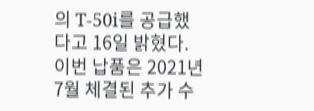의 T-50i를 공급했다고 16일 밝혔다. 이번 납품은 2021년 7월 체결된 추가 수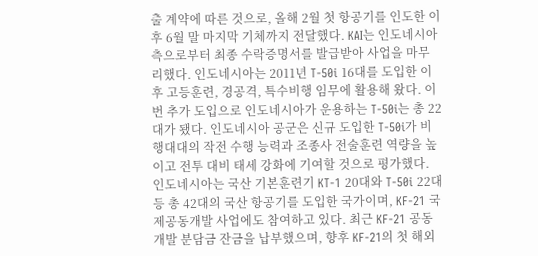출 계약에 따른 것으로, 올해 2월 첫 항공기를 인도한 이후 6월 말 마지막 기체까지 전달했다. KAI는 인도네시아 측으로부터 최종 수락증명서를 발급받아 사업을 마무리했다. 인도네시아는 2011년 T-50i 16대를 도입한 이후 고등훈련, 경공격, 특수비행 임무에 활용해 왔다. 이번 추가 도입으로 인도네시아가 운용하는 T-50i는 총 22대가 됐다. 인도네시아 공군은 신규 도입한 T-50i가 비행대대의 작전 수행 능력과 조종사 전술훈련 역량을 높이고 전투 대비 태세 강화에 기여할 것으로 평가했다. 인도네시아는 국산 기본훈련기 KT-1 20대와 T-50i 22대 등 총 42대의 국산 항공기를 도입한 국가이며, KF-21 국제공동개발 사업에도 참여하고 있다. 최근 KF-21 공동 개발 분담금 잔금을 납부했으며, 향후 KF-21의 첫 해외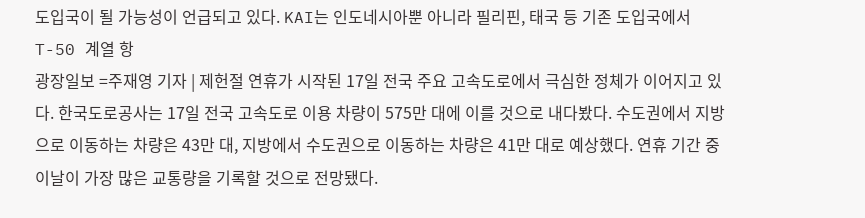도입국이 될 가능성이 언급되고 있다. KAI는 인도네시아뿐 아니라 필리핀, 태국 등 기존 도입국에서 T-50 계열 항
광장일보 =주재영 기자 | 제헌절 연휴가 시작된 17일 전국 주요 고속도로에서 극심한 정체가 이어지고 있다. 한국도로공사는 17일 전국 고속도로 이용 차량이 575만 대에 이를 것으로 내다봤다. 수도권에서 지방으로 이동하는 차량은 43만 대, 지방에서 수도권으로 이동하는 차량은 41만 대로 예상했다. 연휴 기간 중 이날이 가장 많은 교통량을 기록할 것으로 전망됐다.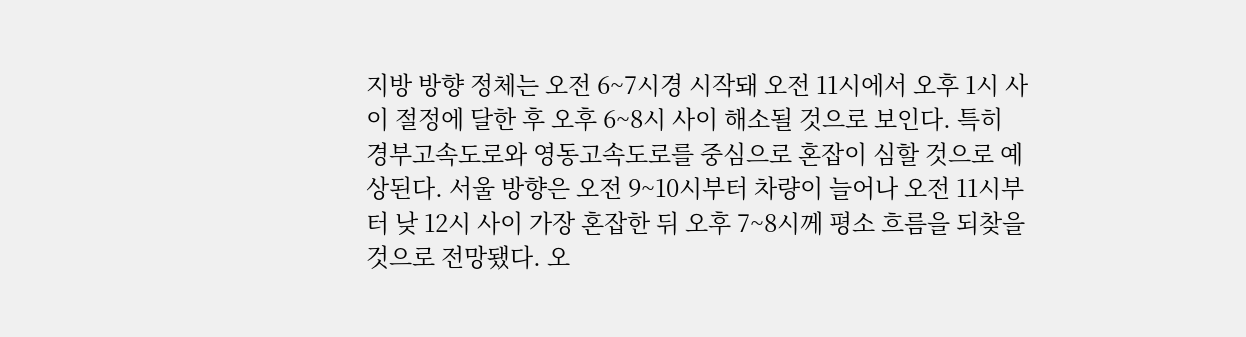지방 방향 정체는 오전 6~7시경 시작돼 오전 11시에서 오후 1시 사이 절정에 달한 후 오후 6~8시 사이 해소될 것으로 보인다. 특히 경부고속도로와 영동고속도로를 중심으로 혼잡이 심할 것으로 예상된다. 서울 방향은 오전 9~10시부터 차량이 늘어나 오전 11시부터 낮 12시 사이 가장 혼잡한 뒤 오후 7~8시께 평소 흐름을 되찾을 것으로 전망됐다. 오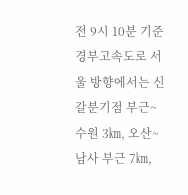전 9시 10분 기준 경부고속도로 서울 방향에서는 신갈분기점 부근~수원 3㎞, 오산~남사 부근 7㎞,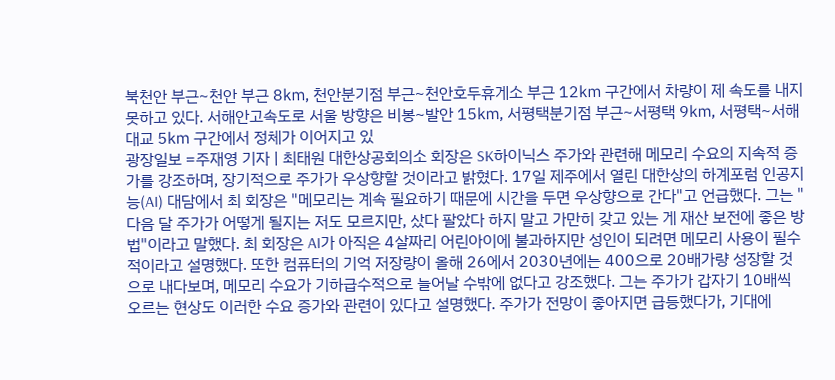북천안 부근~천안 부근 8㎞, 천안분기점 부근~천안호두휴게소 부근 12㎞ 구간에서 차량이 제 속도를 내지 못하고 있다. 서해안고속도로 서울 방향은 비봉~발안 15㎞, 서평택분기점 부근~서평택 9㎞, 서평택~서해대교 5㎞ 구간에서 정체가 이어지고 있
광장일보 =주재영 기자 | 최태원 대한상공회의소 회장은 SK하이닉스 주가와 관련해 메모리 수요의 지속적 증가를 강조하며, 장기적으로 주가가 우상향할 것이라고 밝혔다. 17일 제주에서 열린 대한상의 하계포럼 인공지능(AI) 대담에서 최 회장은 "메모리는 계속 필요하기 때문에 시간을 두면 우상향으로 간다"고 언급했다. 그는 "다음 달 주가가 어떻게 될지는 저도 모르지만, 샀다 팔았다 하지 말고 가만히 갖고 있는 게 재산 보전에 좋은 방법"이라고 말했다. 최 회장은 AI가 아직은 4살짜리 어린아이에 불과하지만 성인이 되려면 메모리 사용이 필수적이라고 설명했다. 또한 컴퓨터의 기억 저장량이 올해 26에서 2030년에는 400으로 20배가량 성장할 것으로 내다보며, 메모리 수요가 기하급수적으로 늘어날 수밖에 없다고 강조했다. 그는 주가가 갑자기 10배씩 오르는 현상도 이러한 수요 증가와 관련이 있다고 설명했다. 주가가 전망이 좋아지면 급등했다가, 기대에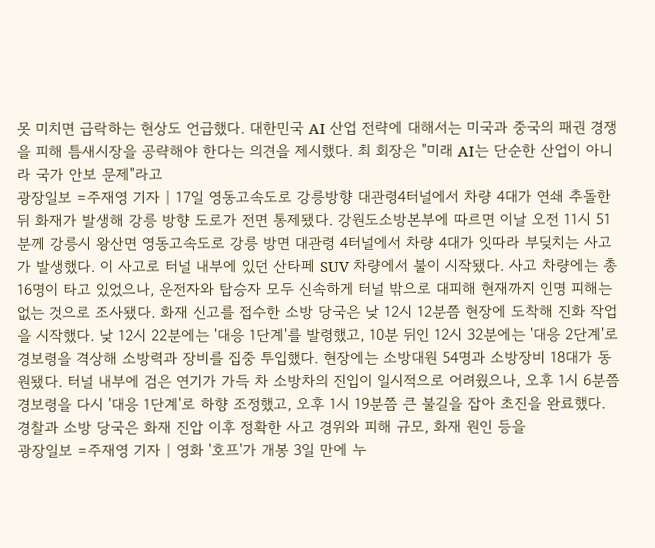못 미치면 급락하는 현상도 언급했다. 대한민국 AI 산업 전략에 대해서는 미국과 중국의 패권 경쟁을 피해 틈새시장을 공략해야 한다는 의견을 제시했다. 최 회장은 "미래 AI는 단순한 산업이 아니라 국가 안보 문제"라고
광장일보 =주재영 기자 | 17일 영동고속도로 강릉방향 대관령4터널에서 차량 4대가 연쇄 추돌한 뒤 화재가 발생해 강릉 방향 도로가 전면 통제됐다. 강원도소방본부에 따르면 이날 오전 11시 51분께 강릉시 왕산면 영동고속도로 강릉 방면 대관령 4터널에서 차량 4대가 잇따라 부딪치는 사고가 발생했다. 이 사고로 터널 내부에 있던 산타페 SUV 차량에서 불이 시작됐다. 사고 차량에는 총 16명이 타고 있었으나, 운전자와 탑승자 모두 신속하게 터널 밖으로 대피해 현재까지 인명 피해는 없는 것으로 조사됐다. 화재 신고를 접수한 소방 당국은 낮 12시 12분쯤 현장에 도착해 진화 작업을 시작했다. 낮 12시 22분에는 '대응 1단계'를 발령했고, 10분 뒤인 12시 32분에는 '대응 2단계'로 경보령을 격상해 소방력과 장비를 집중 투입했다. 현장에는 소방대원 54명과 소방장비 18대가 동원됐다. 터널 내부에 검은 연기가 가득 차 소방차의 진입이 일시적으로 어려웠으나, 오후 1시 6분쯤 경보령을 다시 '대응 1단계'로 하향 조정했고, 오후 1시 19분쯤 큰 불길을 잡아 초진을 완료했다. 경찰과 소방 당국은 화재 진압 이후 정확한 사고 경위와 피해 규모, 화재 원인 등을
광장일보 =주재영 기자 | 영화 '호프'가 개봉 3일 만에 누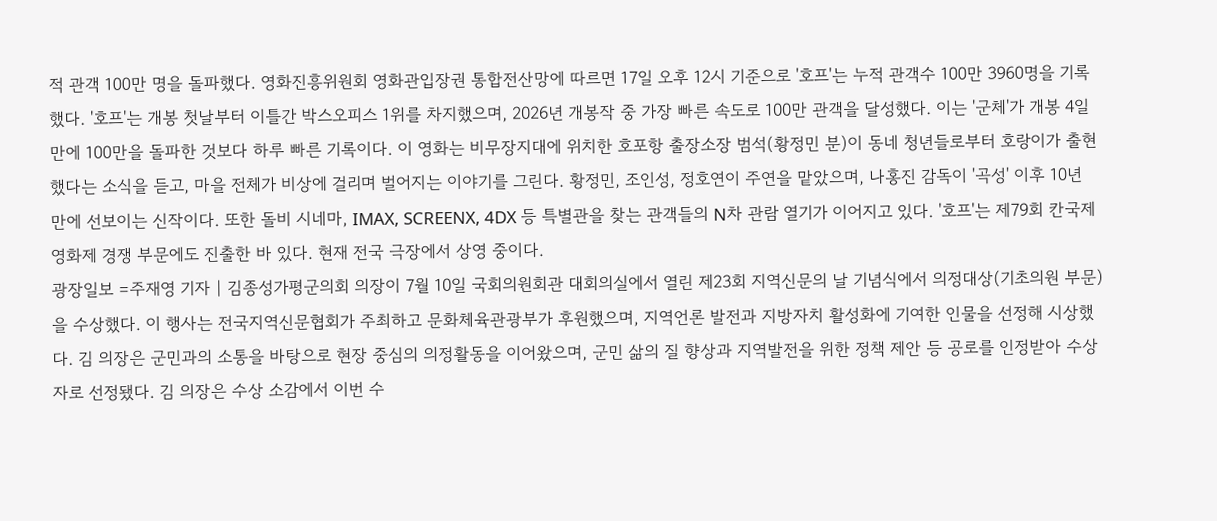적 관객 100만 명을 돌파했다. 영화진흥위원회 영화관입장권 통합전산망에 따르면 17일 오후 12시 기준으로 '호프'는 누적 관객수 100만 3960명을 기록했다. '호프'는 개봉 첫날부터 이틀간 박스오피스 1위를 차지했으며, 2026년 개봉작 중 가장 빠른 속도로 100만 관객을 달성했다. 이는 '군체'가 개봉 4일 만에 100만을 돌파한 것보다 하루 빠른 기록이다. 이 영화는 비무장지대에 위치한 호포항 출장소장 범석(황정민 분)이 동네 청년들로부터 호랑이가 출현했다는 소식을 듣고, 마을 전체가 비상에 걸리며 벌어지는 이야기를 그린다. 황정민, 조인성, 정호연이 주연을 맡았으며, 나홍진 감독이 '곡성' 이후 10년 만에 선보이는 신작이다. 또한 돌비 시네마, IMAX, SCREENX, 4DX 등 특별관을 찾는 관객들의 N차 관람 열기가 이어지고 있다. '호프'는 제79회 칸국제영화제 경쟁 부문에도 진출한 바 있다. 현재 전국 극장에서 상영 중이다.
광장일보 =주재영 기자 | 김종성가평군의회 의장이 7월 10일 국회의원회관 대회의실에서 열린 제23회 지역신문의 날 기념식에서 의정대상(기초의원 부문)을 수상했다. 이 행사는 전국지역신문협회가 주최하고 문화체육관광부가 후원했으며, 지역언론 발전과 지방자치 활성화에 기여한 인물을 선정해 시상했다. 김 의장은 군민과의 소통을 바탕으로 현장 중심의 의정활동을 이어왔으며, 군민 삶의 질 향상과 지역발전을 위한 정책 제안 등 공로를 인정받아 수상자로 선정됐다. 김 의장은 수상 소감에서 이번 수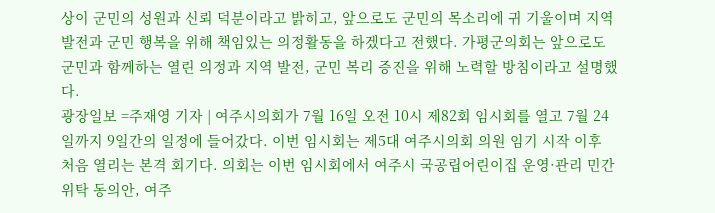상이 군민의 성원과 신뢰 덕분이라고 밝히고, 앞으로도 군민의 목소리에 귀 기울이며 지역발전과 군민 행복을 위해 책임있는 의정활동을 하겠다고 전했다. 가평군의회는 앞으로도 군민과 함께하는 열린 의정과 지역 발전, 군민 복리 증진을 위해 노력할 방침이라고 설명했다.
광장일보 =주재영 기자 | 여주시의회가 7월 16일 오전 10시 제82회 임시회를 열고 7월 24일까지 9일간의 일정에 들어갔다. 이번 임시회는 제5대 여주시의회 의원 임기 시작 이후 처음 열리는 본격 회기다. 의회는 이번 임시회에서 여주시 국공립어린이집 운영·관리 민간위탁 동의안, 여주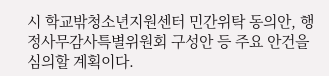시 학교밖청소년지원센터 민간위탁 동의안, 행정사무감사특별위원회 구성안 등 주요 안건을 심의할 계획이다.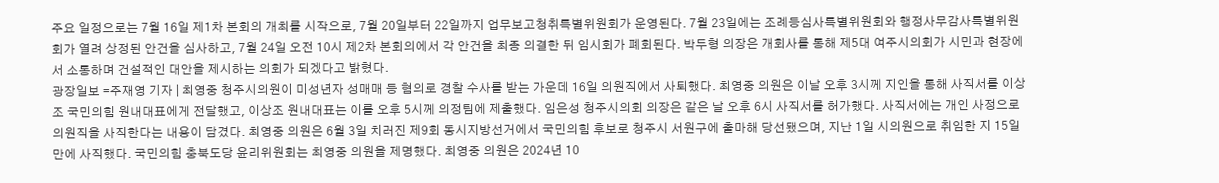주요 일정으로는 7월 16일 제1차 본회의 개최를 시작으로, 7월 20일부터 22일까지 업무보고청취특별위원회가 운영된다. 7월 23일에는 조례등심사특별위원회와 행정사무감사특별위원회가 열려 상정된 안건을 심사하고, 7월 24일 오전 10시 제2차 본회의에서 각 안건을 최종 의결한 뒤 임시회가 폐회된다. 박두형 의장은 개회사를 통해 제5대 여주시의회가 시민과 현장에서 소통하며 건설적인 대안을 제시하는 의회가 되겠다고 밝혔다.
광장일보 =주재영 기자 | 최영중 청주시의원이 미성년자 성매매 등 혐의로 경찰 수사를 받는 가운데 16일 의원직에서 사퇴했다. 최영중 의원은 이날 오후 3시께 지인을 통해 사직서를 이상조 국민의힘 원내대표에게 전달했고, 이상조 원내대표는 이를 오후 5시께 의정팀에 제출했다. 임은성 청주시의회 의장은 같은 날 오후 6시 사직서를 허가했다. 사직서에는 개인 사정으로 의원직을 사직한다는 내용이 담겼다. 최영중 의원은 6월 3일 치러진 제9회 동시지방선거에서 국민의힘 후보로 청주시 서원구에 출마해 당선됐으며, 지난 1일 시의원으로 취임한 지 15일 만에 사직했다. 국민의힘 충북도당 윤리위원회는 최영중 의원을 제명했다. 최영중 의원은 2024년 10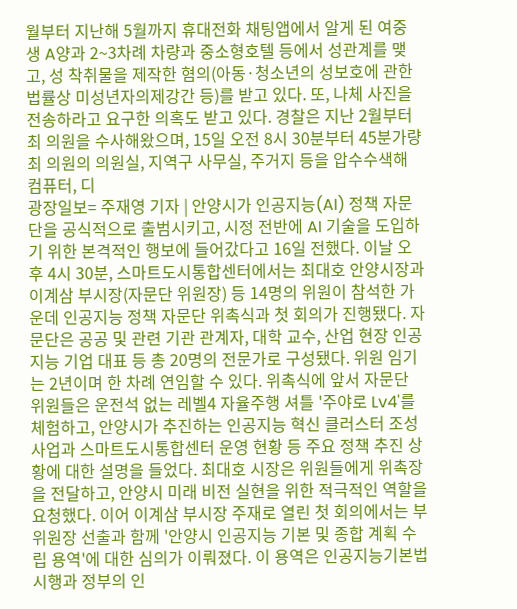월부터 지난해 5월까지 휴대전화 채팅앱에서 알게 된 여중생 A양과 2~3차례 차량과 중소형호텔 등에서 성관계를 맺고, 성 착취물을 제작한 혐의(아동·청소년의 성보호에 관한 법률상 미성년자의제강간 등)를 받고 있다. 또, 나체 사진을 전송하라고 요구한 의혹도 받고 있다. 경찰은 지난 2월부터 최 의원을 수사해왔으며, 15일 오전 8시 30분부터 45분가량 최 의원의 의원실, 지역구 사무실, 주거지 등을 압수수색해 컴퓨터, 디
광장일보= 주재영 기자 | 안양시가 인공지능(AI) 정책 자문단을 공식적으로 출범시키고, 시정 전반에 AI 기술을 도입하기 위한 본격적인 행보에 들어갔다고 16일 전했다. 이날 오후 4시 30분, 스마트도시통합센터에서는 최대호 안양시장과 이계삼 부시장(자문단 위원장) 등 14명의 위원이 참석한 가운데 인공지능 정책 자문단 위촉식과 첫 회의가 진행됐다. 자문단은 공공 및 관련 기관 관계자, 대학 교수, 산업 현장 인공지능 기업 대표 등 총 20명의 전문가로 구성됐다. 위원 임기는 2년이며 한 차례 연임할 수 있다. 위촉식에 앞서 자문단 위원들은 운전석 없는 레벨4 자율주행 셔틀 '주야로 Lv4'를 체험하고, 안양시가 추진하는 인공지능 혁신 클러스터 조성 사업과 스마트도시통합센터 운영 현황 등 주요 정책 추진 상황에 대한 설명을 들었다. 최대호 시장은 위원들에게 위촉장을 전달하고, 안양시 미래 비전 실현을 위한 적극적인 역할을 요청했다. 이어 이계삼 부시장 주재로 열린 첫 회의에서는 부위원장 선출과 함께 '안양시 인공지능 기본 및 종합 계획 수립 용역'에 대한 심의가 이뤄졌다. 이 용역은 인공지능기본법 시행과 정부의 인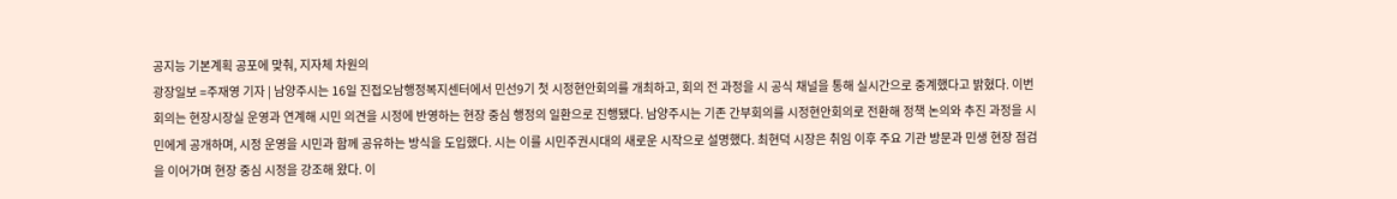공지능 기본계획 공포에 맞춰, 지자체 차원의
광장일보 =주재영 기자 | 남양주시는 16일 진접오남행정복지센터에서 민선9기 첫 시정현안회의를 개최하고, 회의 전 과정을 시 공식 채널을 통해 실시간으로 중계했다고 밝혔다. 이번 회의는 현장시장실 운영과 연계해 시민 의견을 시정에 반영하는 현장 중심 행정의 일환으로 진행됐다. 남양주시는 기존 간부회의를 시정현안회의로 전환해 정책 논의와 추진 과정을 시민에게 공개하며, 시정 운영을 시민과 함께 공유하는 방식을 도입했다. 시는 이를 시민주권시대의 새로운 시작으로 설명했다. 최현덕 시장은 취임 이후 주요 기관 방문과 민생 현장 점검을 이어가며 현장 중심 시정을 강조해 왔다. 이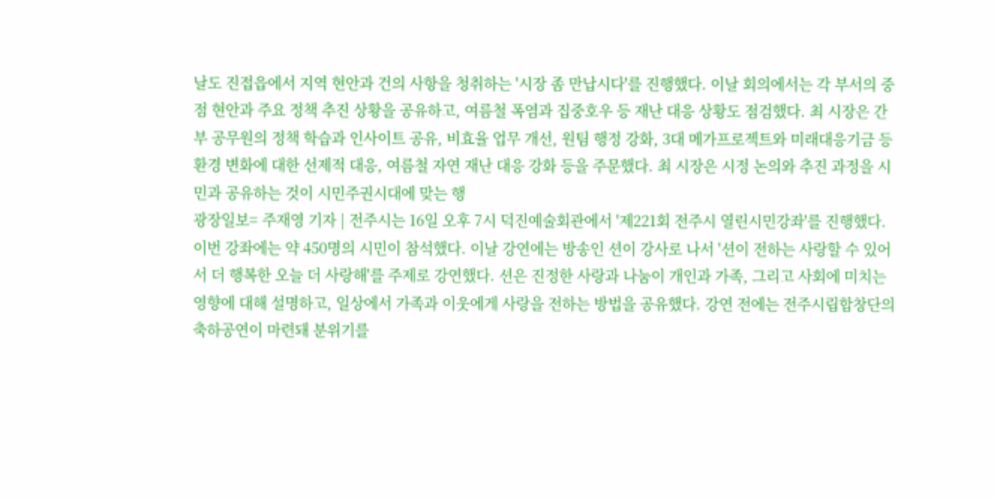날도 진접읍에서 지역 현안과 건의 사항을 청취하는 '시장 좀 만납시다'를 진행했다. 이날 회의에서는 각 부서의 중점 현안과 주요 정책 추진 상황을 공유하고, 여름철 폭염과 집중호우 등 재난 대응 상황도 점검했다. 최 시장은 간부 공무원의 정책 학습과 인사이트 공유, 비효율 업무 개선, 원팀 행정 강화, 3대 메가프로젝트와 미래대응기금 등 환경 변화에 대한 선제적 대응, 여름철 자연 재난 대응 강화 등을 주문했다. 최 시장은 시정 논의와 추진 과정을 시민과 공유하는 것이 시민주권시대에 맞는 행
광장일보= 주재영 기자 | 전주시는 16일 오후 7시 덕진예술회관에서 '제221회 전주시 열린시민강좌'를 진행했다. 이번 강좌에는 약 450명의 시민이 참석했다. 이날 강연에는 방송인 션이 강사로 나서 '션이 전하는 사랑할 수 있어서 더 행복한 오늘 더 사랑해'를 주제로 강연했다. 션은 진정한 사랑과 나눔이 개인과 가족, 그리고 사회에 미치는 영향에 대해 설명하고, 일상에서 가족과 이웃에게 사랑을 전하는 방법을 공유했다. 강연 전에는 전주시립합창단의 축하공연이 마련돼 분위기를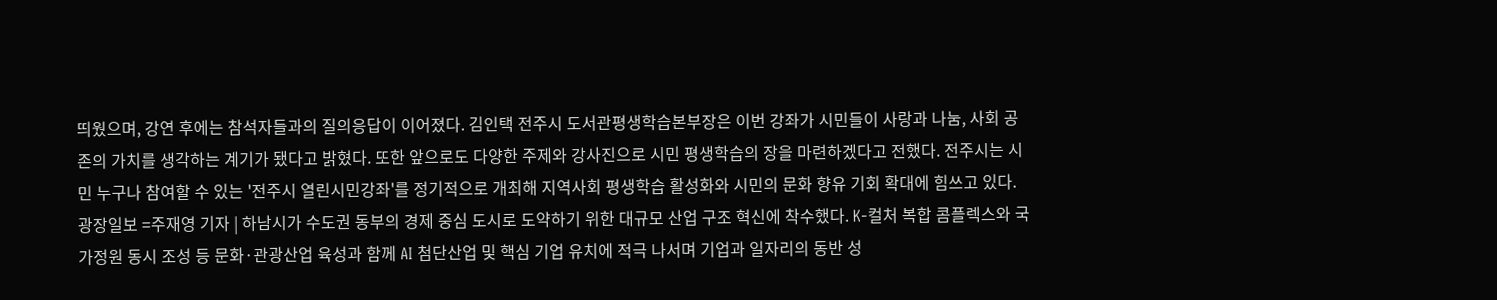띄웠으며, 강연 후에는 참석자들과의 질의응답이 이어졌다. 김인택 전주시 도서관평생학습본부장은 이번 강좌가 시민들이 사랑과 나눔, 사회 공존의 가치를 생각하는 계기가 됐다고 밝혔다. 또한 앞으로도 다양한 주제와 강사진으로 시민 평생학습의 장을 마련하겠다고 전했다. 전주시는 시민 누구나 참여할 수 있는 '전주시 열린시민강좌'를 정기적으로 개최해 지역사회 평생학습 활성화와 시민의 문화 향유 기회 확대에 힘쓰고 있다.
광장일보 =주재영 기자 | 하남시가 수도권 동부의 경제 중심 도시로 도약하기 위한 대규모 산업 구조 혁신에 착수했다. K-컬처 복합 콤플렉스와 국가정원 동시 조성 등 문화·관광산업 육성과 함께 AI 첨단산업 및 핵심 기업 유치에 적극 나서며 기업과 일자리의 동반 성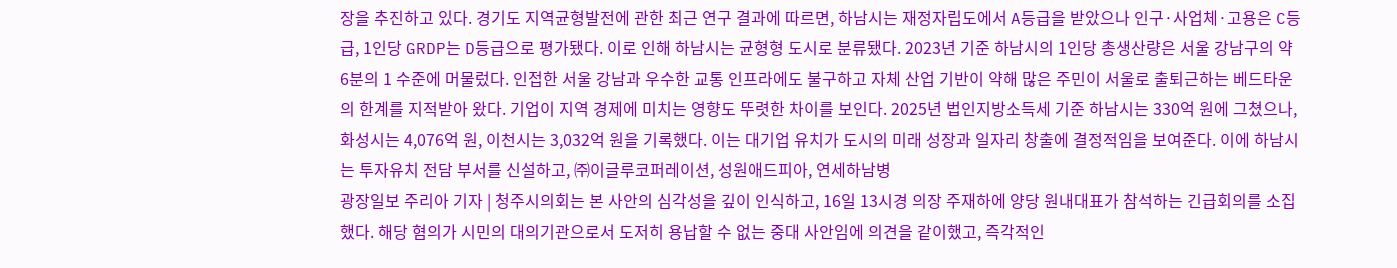장을 추진하고 있다. 경기도 지역균형발전에 관한 최근 연구 결과에 따르면, 하남시는 재정자립도에서 A등급을 받았으나 인구·사업체·고용은 C등급, 1인당 GRDP는 D등급으로 평가됐다. 이로 인해 하남시는 균형형 도시로 분류됐다. 2023년 기준 하남시의 1인당 총생산량은 서울 강남구의 약 6분의 1 수준에 머물렀다. 인접한 서울 강남과 우수한 교통 인프라에도 불구하고 자체 산업 기반이 약해 많은 주민이 서울로 출퇴근하는 베드타운의 한계를 지적받아 왔다. 기업이 지역 경제에 미치는 영향도 뚜렷한 차이를 보인다. 2025년 법인지방소득세 기준 하남시는 330억 원에 그쳤으나, 화성시는 4,076억 원, 이천시는 3,032억 원을 기록했다. 이는 대기업 유치가 도시의 미래 성장과 일자리 창출에 결정적임을 보여준다. 이에 하남시는 투자유치 전담 부서를 신설하고, ㈜이글루코퍼레이션, 성원애드피아, 연세하남병
광장일보 주리아 기자 | 청주시의회는 본 사안의 심각성을 깊이 인식하고, 16일 13시경 의장 주재하에 양당 원내대표가 참석하는 긴급회의를 소집했다. 해당 혐의가 시민의 대의기관으로서 도저히 용납할 수 없는 중대 사안임에 의견을 같이했고, 즉각적인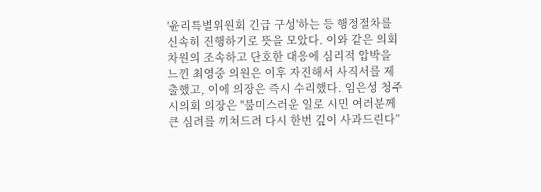'윤리특별위원회 긴급 구성'하는 등 행정절차를 신속히 진행하기로 뜻을 모았다. 이와 같은 의회 차원의 조속하고 단호한 대응에 심리적 압박을 느낀 최영중 의원은 이후 자진해서 사직서를 제출했고, 이에 의장은 즉시 수리했다. 임은성 청주시의회 의장은 "불미스러운 일로 시민 여러분께 큰 심려를 끼쳐드려 다시 한번 깊이 사과드린다”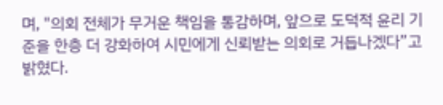며, "의회 전체가 무거운 책임을 통감하며, 앞으로 도덕적 윤리 기준을 한층 더 강화하여 시민에게 신뢰받는 의회로 거듭나겠다”고 밝혔다.